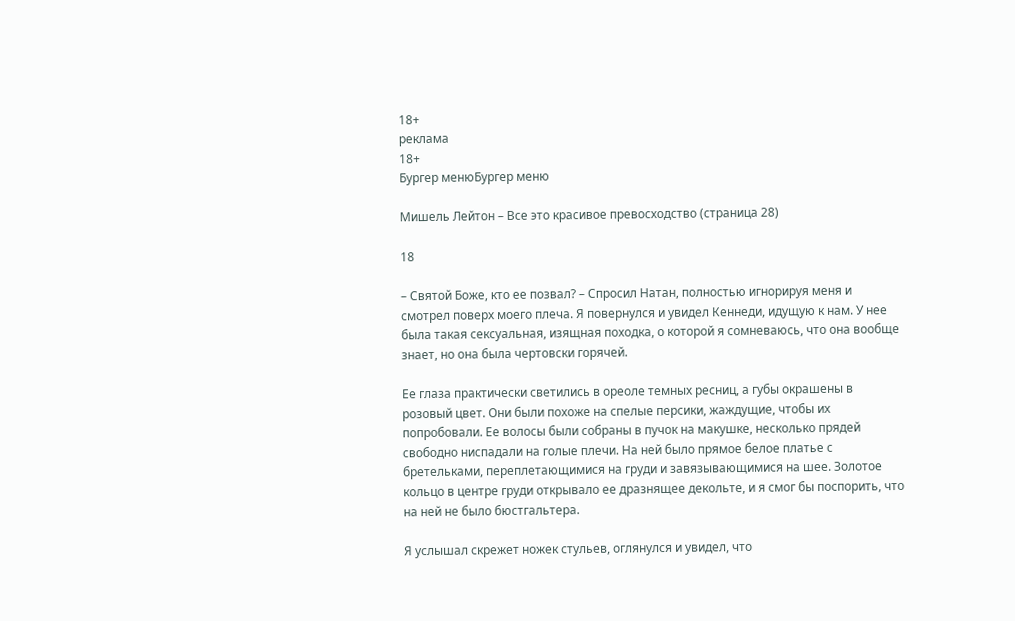18+
реклама
18+
Бургер менюБургер меню

Мишель Лейтон – Все это красивое превосходство (страница 28)

18

– Святой Боже, кто ее позвал? – Спросил Натан, полностью игнорируя меня и смотрел поверх моего плеча. Я повернулся и увидел Кеннеди, идущую к нам. У нее была такая сексуальная, изящная походка, о которой я сомневаюсь, что она вообще знает, но она была чертовски горячей.

Ее глаза практически светились в ореоле темных ресниц, а губы окрашены в розовый цвет. Они были похоже на спелые персики, жаждущие, чтобы их попробовали. Ее волосы были собраны в пучок на макушке, несколько прядей свободно ниспадали на голые плечи. На ней было прямое белое платье с бретельками, переплетающимися на груди и завязывающимися на шее. Золотое кольцо в центре груди открывало ее дразнящее декольте, и я смог бы поспорить, что на ней не было бюстгальтера.

Я услышал скрежет ножек стульев, оглянулся и увидел, что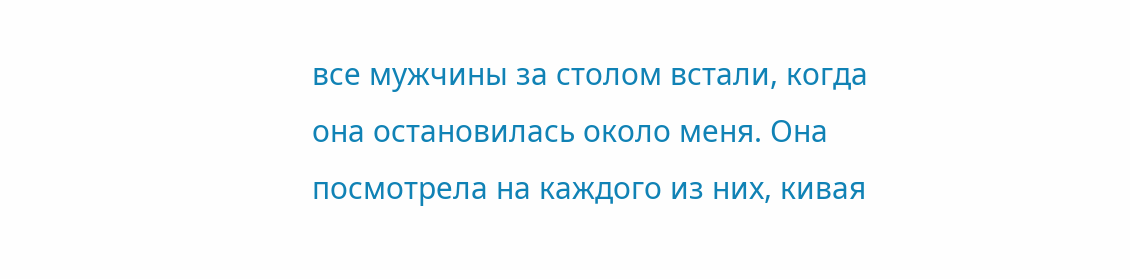все мужчины за столом встали, когда она остановилась около меня. Она посмотрела на каждого из них, кивая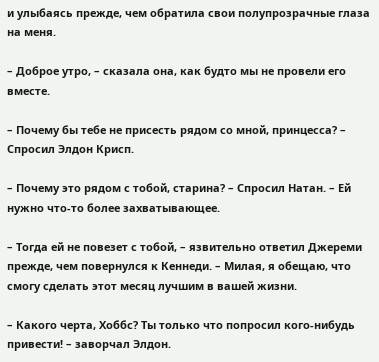и улыбаясь прежде, чем обратила свои полупрозрачные глаза на меня.

– Доброе утро, – сказала она, как будто мы не провели его вместе.

– Почему бы тебе не присесть рядом со мной, принцесса? – Спросил Элдон Крисп.

– Почему это рядом с тобой, старина? – Спросил Натан. – Ей нужно что-то более захватывающее.

– Тогда ей не повезет с тобой, – язвительно ответил Джереми прежде, чем повернулся к Кеннеди. – Милая, я обещаю, что смогу сделать этот месяц лучшим в вашей жизни.

– Какого черта, Хоббс? Ты только что попросил кого-нибудь привести! – заворчал Элдон.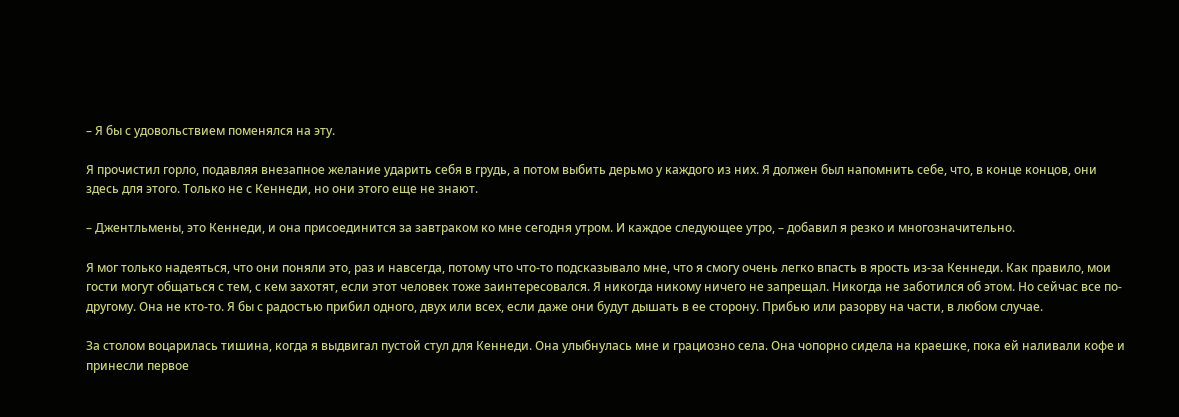– Я бы с удовольствием поменялся на эту.

Я прочистил горло, подавляя внезапное желание ударить себя в грудь, а потом выбить дерьмо у каждого из них. Я должен был напомнить себе, что, в конце концов, они здесь для этого. Только не с Кеннеди, но они этого еще не знают.

– Джентльмены, это Кеннеди, и она присоединится за завтраком ко мне сегодня утром. И каждое следующее утро, – добавил я резко и многозначительно.

Я мог только надеяться, что они поняли это, раз и навсегда, потому что что-то подсказывало мне, что я смогу очень легко впасть в ярость из-за Кеннеди. Как правило, мои гости могут общаться с тем, с кем захотят, если этот человек тоже заинтересовался. Я никогда никому ничего не запрещал. Никогда не заботился об этом. Но сейчас все по-другому. Она не кто-то. Я бы с радостью прибил одного, двух или всех, если даже они будут дышать в ее сторону. Прибью или разорву на части, в любом случае.

За столом воцарилась тишина, когда я выдвигал пустой стул для Кеннеди. Она улыбнулась мне и грациозно села. Она чопорно сидела на краешке, пока ей наливали кофе и принесли первое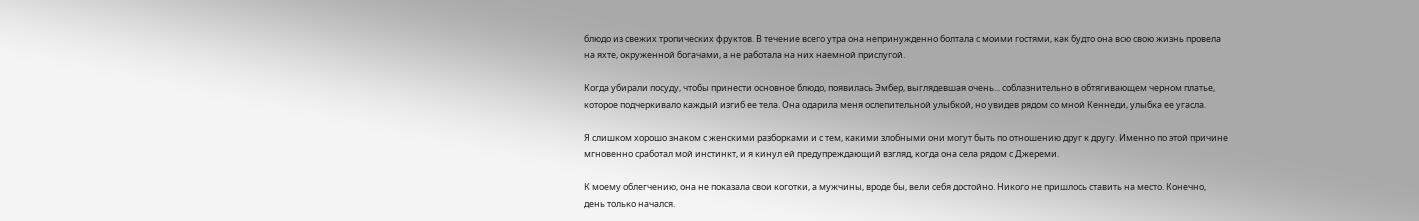блюдо из свежих тропических фруктов. В течение всего утра она непринужденно болтала с моими гостями, как будто она всю свою жизнь провела на яхте, окруженной богачами, а не работала на них наемной прислугой.

Когда убирали посуду, чтобы принести основное блюдо, появилась Эмбер, выглядевшая очень... соблазнительно в обтягивающем черном платье, которое подчеркивало каждый изгиб ее тела. Она одарила меня ослепительной улыбкой, но увидев рядом со мной Кеннеди, улыбка ее угасла.

Я слишком хорошо знаком с женскими разборками и с тем, какими злобными они могут быть по отношению друг к другу. Именно по этой причине мгновенно сработал мой инстинкт, и я кинул ей предупреждающий взгляд, когда она села рядом с Джереми.

К моему облегчению, она не показала свои коготки, а мужчины, вроде бы, вели себя достойно. Никого не пришлось ставить на место. Конечно, день только начался.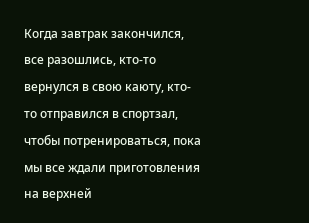Когда завтрак закончился, все разошлись, кто-то вернулся в свою каюту, кто-то отправился в спортзал, чтобы потренироваться, пока мы все ждали приготовления на верхней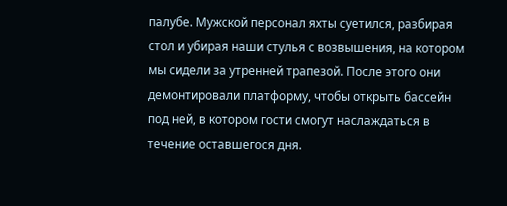палубе. Мужской персонал яхты суетился, разбирая стол и убирая наши стулья с возвышения, на котором мы сидели за утренней трапезой. После этого они демонтировали платформу, чтобы открыть бассейн под ней, в котором гости смогут наслаждаться в течение оставшегося дня.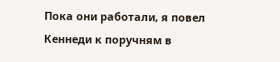Пока они работали, я повел Кеннеди к поручням в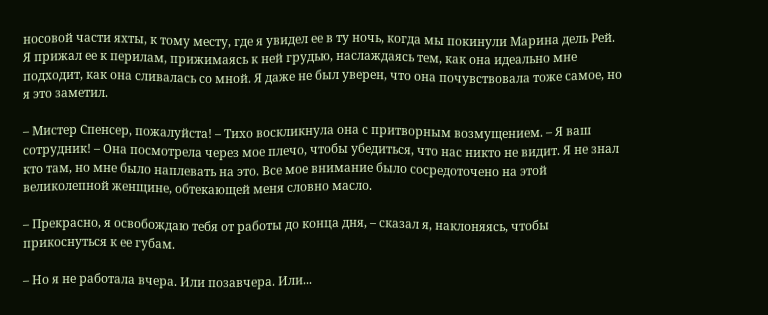носовой части яхты, к тому месту, где я увидел ее в ту ночь, когда мы покинули Марина дель Рей. Я прижал ее к перилам, прижимаясь к ней грудью, наслаждаясь тем, как она идеально мне подходит, как она сливалась со мной. Я даже не был уверен, что она почувствовала тоже самое, но я это заметил.

– Мистер Спенсер, пожалуйста! – Тихо воскликнула она с притворным возмущением. – Я ваш сотрудник! – Она посмотрела через мое плечо, чтобы убедиться, что нас никто не видит. Я не знал кто там, но мне было наплевать на это. Все мое внимание было сосредоточено на этой великолепной женщине, обтекающей меня словно масло.

– Прекрасно, я освобождаю тебя от работы до конца дня, – сказал я, наклоняясь, чтобы прикоснуться к ее губам.

– Но я не работала вчера. Или позавчера. Или...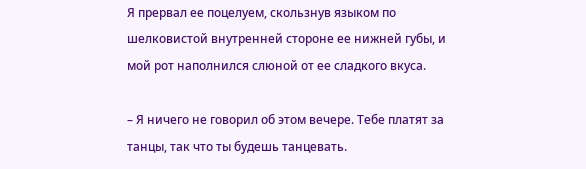Я прервал ее поцелуем, скользнув языком по шелковистой внутренней стороне ее нижней губы, и мой рот наполнился слюной от ее сладкого вкуса.

– Я ничего не говорил об этом вечере. Тебе платят за танцы, так что ты будешь танцевать.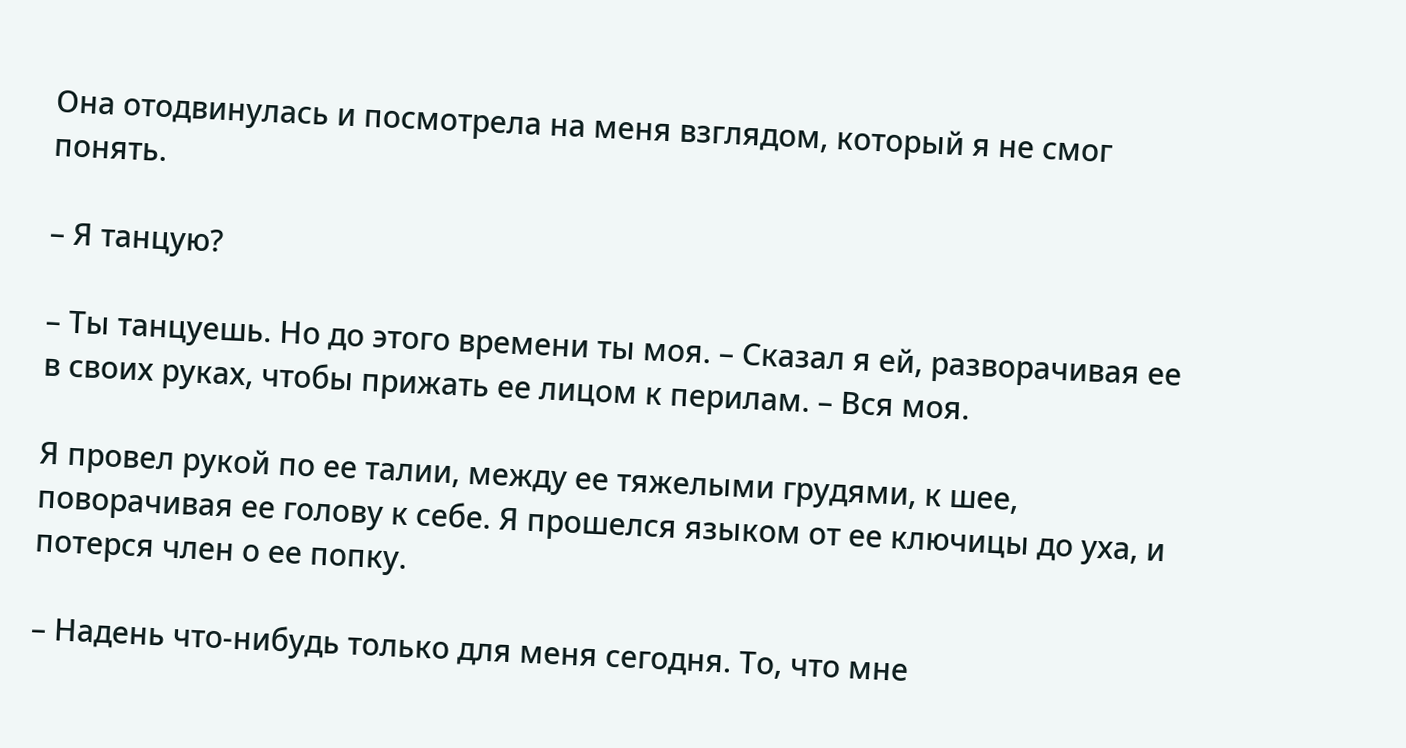Она отодвинулась и посмотрела на меня взглядом, который я не смог понять.

– Я танцую?

– Ты танцуешь. Но до этого времени ты моя. – Сказал я ей, разворачивая ее в своих руках, чтобы прижать ее лицом к перилам. – Вся моя.

Я провел рукой по ее талии, между ее тяжелыми грудями, к шее, поворачивая ее голову к себе. Я прошелся языком от ее ключицы до уха, и потерся член о ее попку.

– Надень что-нибудь только для меня сегодня. То, что мне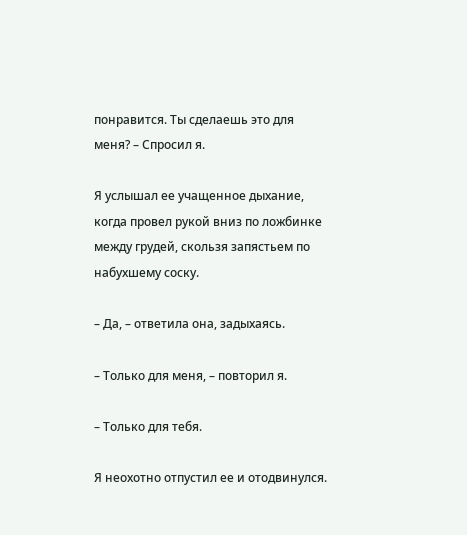понравится. Ты сделаешь это для меня? – Спросил я.

Я услышал ее учащенное дыхание, когда провел рукой вниз по ложбинке между грудей, скользя запястьем по набухшему соску.

– Да, – ответила она, задыхаясь.

– Только для меня, – повторил я.

– Только для тебя.

Я неохотно отпустил ее и отодвинулся.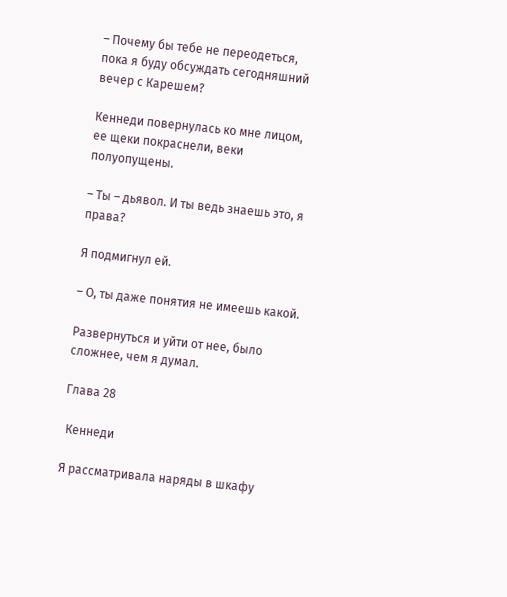– Почему бы тебе не переодеться, пока я буду обсуждать сегодняшний вечер с Карешем?

Кеннеди повернулась ко мне лицом, ее щеки покраснели, веки полуопущены.

– Ты – дьявол. И ты ведь знаешь это, я права?

Я подмигнул ей.

– О, ты даже понятия не имеешь какой.

Развернуться и уйти от нее, было сложнее, чем я думал.

Глава 28

 Кеннеди

Я рассматривала наряды в шкафу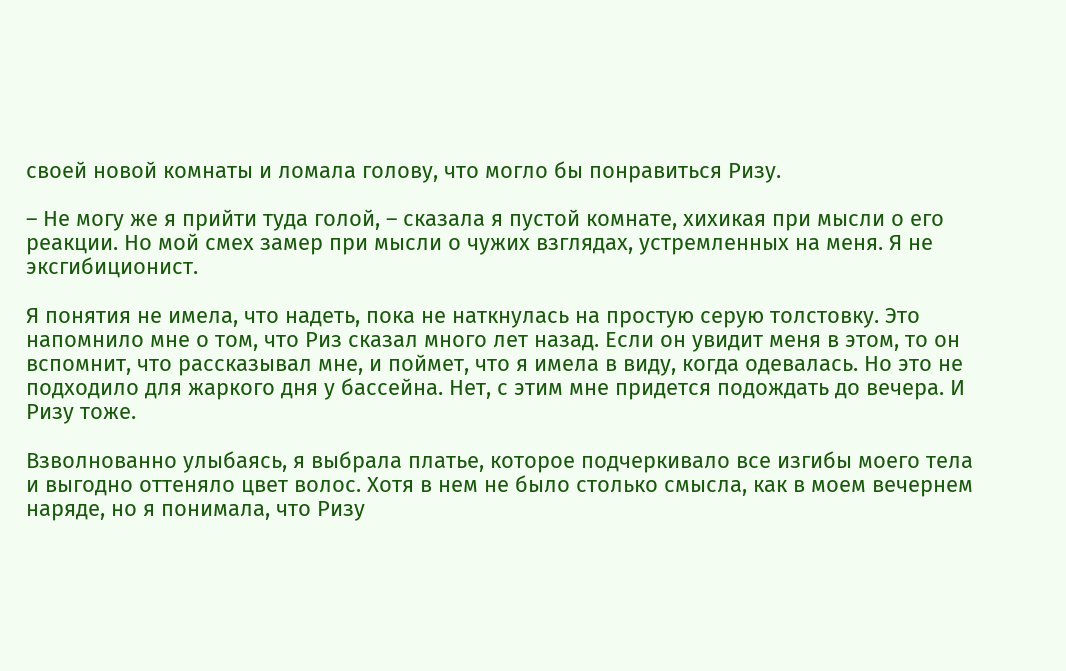своей новой комнаты и ломала голову, что могло бы понравиться Ризу.

– Не могу же я прийти туда голой, – сказала я пустой комнате, хихикая при мысли о его реакции. Но мой смех замер при мысли о чужих взглядах, устремленных на меня. Я не эксгибиционист.

Я понятия не имела, что надеть, пока не наткнулась на простую серую толстовку. Это напомнило мне о том, что Риз сказал много лет назад. Если он увидит меня в этом, то он вспомнит, что рассказывал мне, и поймет, что я имела в виду, когда одевалась. Но это не подходило для жаркого дня у бассейна. Нет, с этим мне придется подождать до вечера. И Ризу тоже.

Взволнованно улыбаясь, я выбрала платье, которое подчеркивало все изгибы моего тела и выгодно оттеняло цвет волос. Хотя в нем не было столько смысла, как в моем вечернем наряде, но я понимала, что Ризу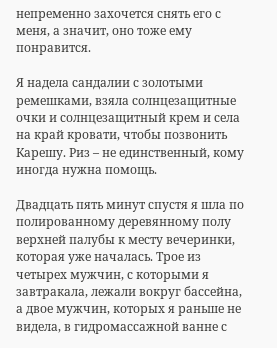непременно захочется снять его с меня, а значит, оно тоже ему понравится.

Я надела сандалии с золотыми ремешками, взяла солнцезащитные очки и солнцезащитный крем и села на край кровати, чтобы позвонить Карешу. Риз – не единственный, кому иногда нужна помощь.

Двадцать пять минут спустя я шла по полированному деревянному полу верхней палубы к месту вечеринки, которая уже началась. Трое из четырех мужчин, с которыми я завтракала, лежали вокруг бассейна, а двое мужчин, которых я раньше не видела, в гидромассажной ванне с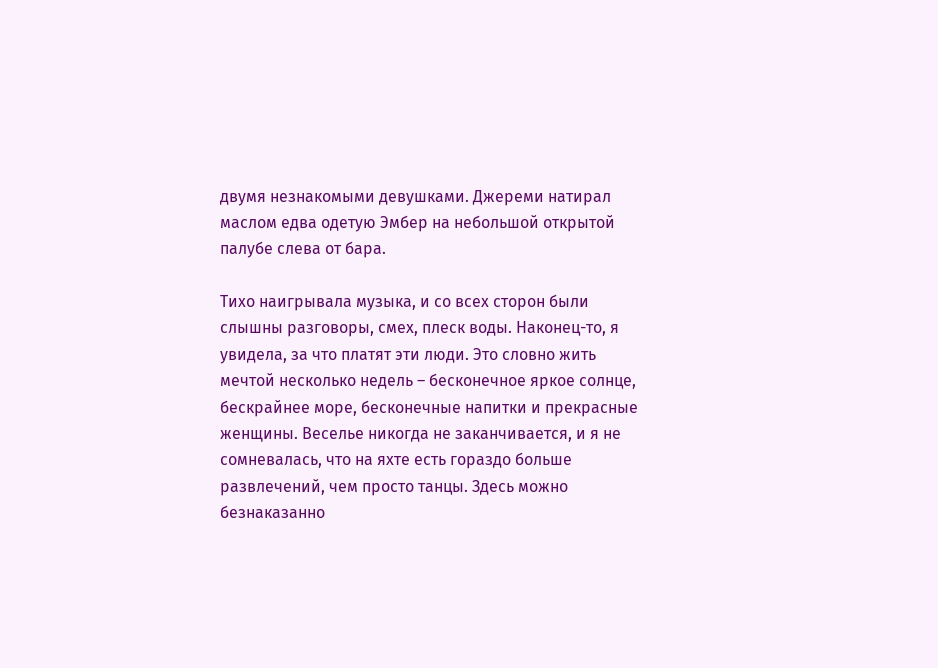двумя незнакомыми девушками. Джереми натирал маслом едва одетую Эмбер на небольшой открытой палубе слева от бара.

Тихо наигрывала музыка, и со всех сторон были слышны разговоры, смех, плеск воды. Наконец-то, я увидела, за что платят эти люди. Это словно жить мечтой несколько недель – бесконечное яркое солнце, бескрайнее море, бесконечные напитки и прекрасные женщины. Веселье никогда не заканчивается, и я не сомневалась, что на яхте есть гораздо больше развлечений, чем просто танцы. Здесь можно безнаказанно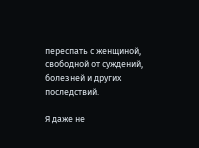переспать с женщиной, свободной от суждений, болезней и других последствий.

Я даже не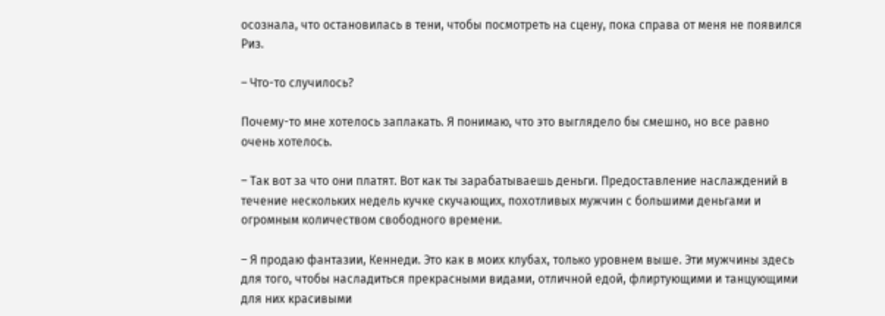осознала, что остановилась в тени, чтобы посмотреть на сцену, пока справа от меня не появился Риз.

– Что-то случилось?

Почему-то мне хотелось заплакать. Я понимаю, что это выглядело бы смешно, но все равно очень хотелось.

– Так вот за что они платят. Вот как ты зарабатываешь деньги. Предоставление наслаждений в течение нескольких недель кучке скучающих, похотливых мужчин с большими деньгами и огромным количеством свободного времени.

– Я продаю фантазии, Кеннеди. Это как в моих клубах, только уровнем выше. Эти мужчины здесь для того, чтобы насладиться прекрасными видами, отличной едой, флиртующими и танцующими для них красивыми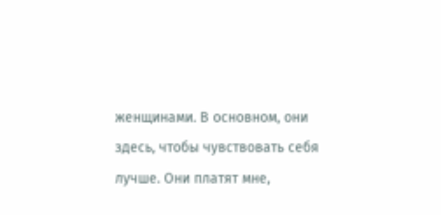женщинами. В основном, они здесь, чтобы чувствовать себя лучше. Они платят мне,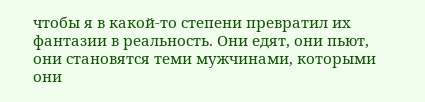чтобы я в какой-то степени превратил их фантазии в реальность. Они едят, они пьют, они становятся теми мужчинами, которыми они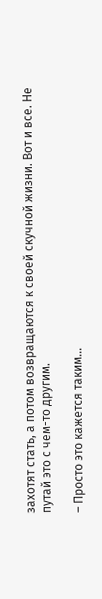захотят стать, а потом возвращаются к своей скучной жизни. Вот и все. Не путай это с чем-то другим.

– Просто это кажется таким...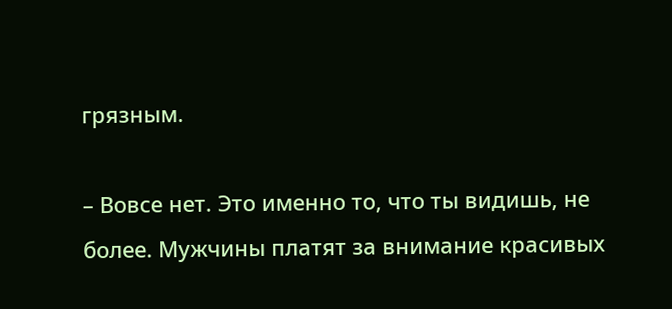грязным.

– Вовсе нет. Это именно то, что ты видишь, не более. Мужчины платят за внимание красивых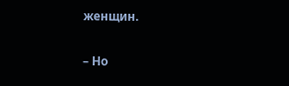женщин.

– Но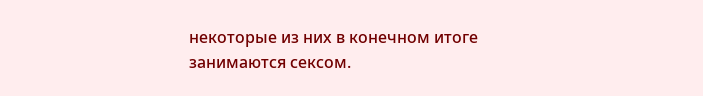некоторые из них в конечном итоге занимаются сексом.